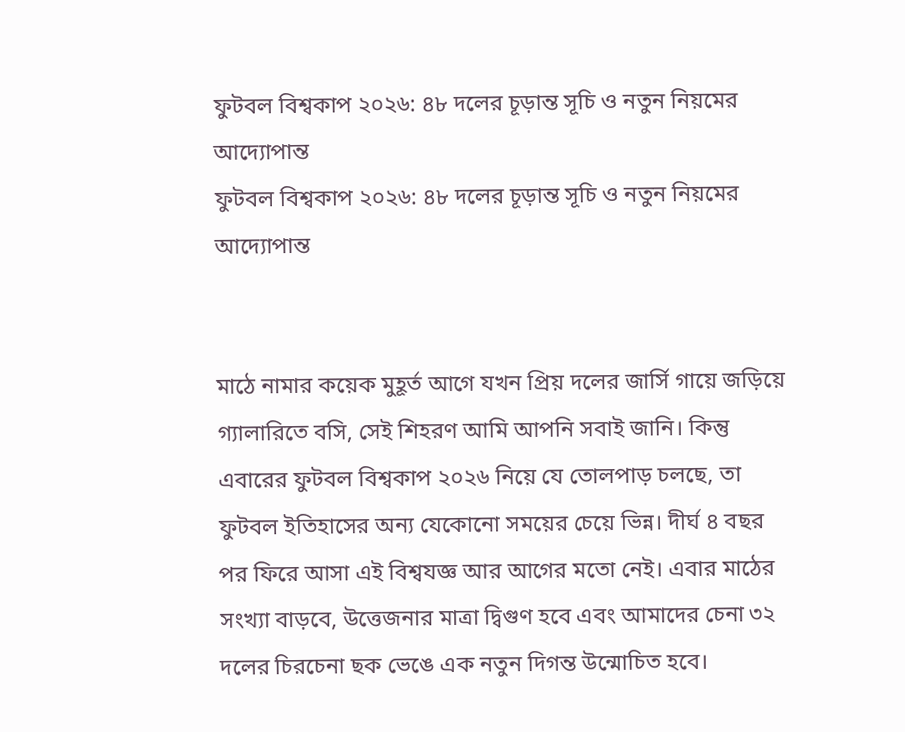ফুটবল বিশ্বকাপ ২০২৬: ৪৮ দলের চূড়ান্ত সূচি ও নতুন নিয়মের আদ্যোপান্ত
ফুটবল বিশ্বকাপ ২০২৬: ৪৮ দলের চূড়ান্ত সূচি ও নতুন নিয়মের আদ্যোপান্ত


মাঠে নামার কয়েক মুহূর্ত আগে যখন প্রিয় দলের জার্সি গায়ে জড়িয়ে গ্যালারিতে বসি, সেই শিহরণ আমি আপনি সবাই জানি। কিন্তু এবারের ফুটবল বিশ্বকাপ ২০২৬ নিয়ে যে তোলপাড় চলছে, তা ফুটবল ইতিহাসের অন্য যেকোনো সময়ের চেয়ে ভিন্ন। দীর্ঘ ৪ বছর পর ফিরে আসা এই বিশ্বযজ্ঞ আর আগের মতো নেই। এবার মাঠের সংখ্যা বাড়বে, উত্তেজনার মাত্রা দ্বিগুণ হবে এবং আমাদের চেনা ৩২ দলের চিরচেনা ছক ভেঙে এক নতুন দিগন্ত উন্মোচিত হবে।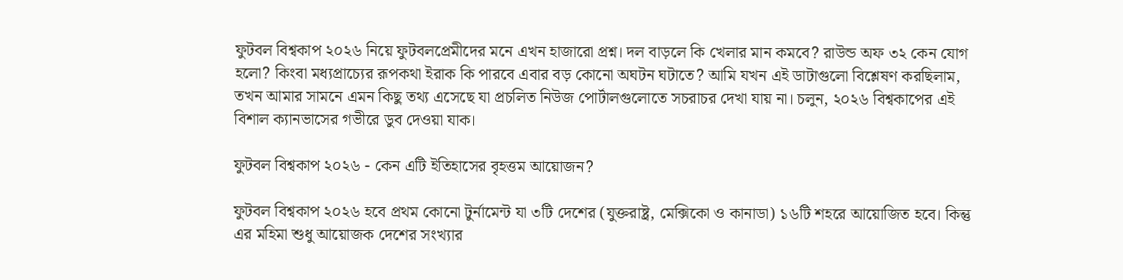ফুটবল বিশ্বকাপ ২০২৬ নিয়ে ফুটবলপ্রেমীদের মনে এখন হাজারো প্রশ্ন। দল বাড়লে কি খেলার মান কমবে? রাউন্ড অফ ৩২ কেন যোগ হলো? কিংবা মধ্যপ্রাচ্যের রূপকথা ইরাক কি পারবে এবার বড় কোনো অঘটন ঘটাতে? আমি যখন এই ডাটাগুলো বিশ্লেষণ করছিলাম, তখন আমার সামনে এমন কিছু তথ্য এসেছে যা প্রচলিত নিউজ পোর্টালগুলোতে সচরাচর দেখা যায় না। চলুন, ২০২৬ বিশ্বকাপের এই বিশাল ক্যানভাসের গভীরে ডুব দেওয়া যাক।

ফুটবল বিশ্বকাপ ২০২৬ - কেন এটি ইতিহাসের বৃহত্তম আয়োজন?

ফুটবল বিশ্বকাপ ২০২৬ হবে প্রথম কোনো টুর্নামেন্ট যা ৩টি দেশের (যুক্তরাষ্ট্র, মেক্সিকো ও কানাডা) ১৬টি শহরে আয়োজিত হবে। কিন্তু এর মহিমা শুধু আয়োজক দেশের সংখ্যার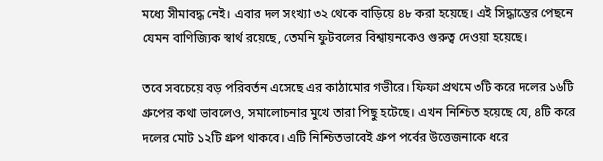মধ্যে সীমাবদ্ধ নেই। এবার দল সংখ্যা ৩২ থেকে বাড়িয়ে ৪৮ করা হয়েছে। এই সিদ্ধান্তের পেছনে যেমন বাণিজ্যিক স্বার্থ রয়েছে, তেমনি ফুটবলের বিশ্বায়নকেও গুরুত্ব দেওয়া হয়েছে।

তবে সবচেয়ে বড় পরিবর্তন এসেছে এর কাঠামোর গভীরে। ফিফা প্রথমে ৩টি করে দলের ১৬টি গ্রুপের কথা ভাবলেও, সমালোচনার মুখে তারা পিছু হটেছে। এখন নিশ্চিত হয়েছে যে, ৪টি করে দলের মোট ১২টি গ্রুপ থাকবে। এটি নিশ্চিতভাবেই গ্রুপ পর্বের উত্তেজনাকে ধরে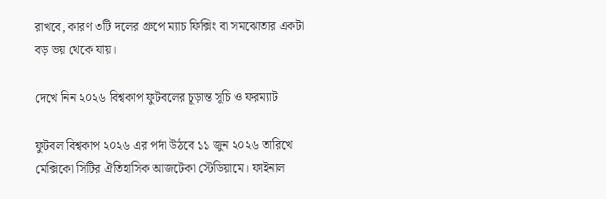রাখবে, কারণ ৩টি দলের গ্রুপে ম্যাচ ফিক্সিং বা সমঝোতার একটা বড় ভয় থেকে যায়।

দেখে নিন ২০২৬ বিশ্বকাপ ফুটবলের চূড়ান্ত সূচি ও ফরম্যাট

ফুটবল বিশ্বকাপ ২০২৬ এর পর্দা উঠবে ১১ জুন ২০২৬ তারিখে মেক্সিকো সিটির ঐতিহাসিক আজটেকা স্টেডিয়ামে। ফাইনাল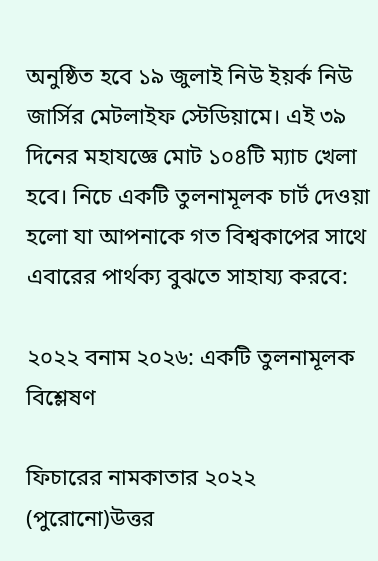অনুষ্ঠিত হবে ১৯ জুলাই নিউ ইয়র্ক নিউ জার্সির মেটলাইফ স্টেডিয়ামে। এই ৩৯ দিনের মহাযজ্ঞে মোট ১০৪টি ম্যাচ খেলা হবে। নিচে একটি তুলনামূলক চার্ট দেওয়া হলো যা আপনাকে গত বিশ্বকাপের সাথে এবারের পার্থক্য বুঝতে সাহায্য করবে:

২০২২ বনাম ২০২৬: একটি তুলনামূলক বিশ্লেষণ

ফিচারের নামকাতার ২০২২ (পুরোনো)উত্তর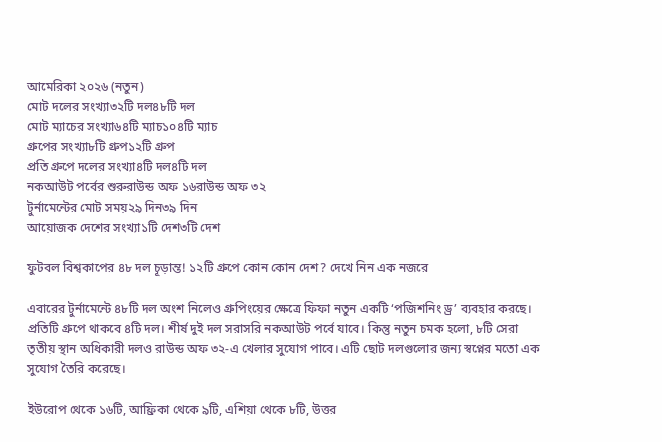আমেরিকা ২০২৬ (নতুন)
মোট দলের সংখ্যা৩২টি দল৪৮টি দল
মোট ম্যাচের সংখ্যা৬৪টি ম্যাচ১০৪টি ম্যাচ
গ্রুপের সংখ্যা৮টি গ্রুপ১২টি গ্রুপ
প্রতি গ্রুপে দলের সংখ্যা৪টি দল৪টি দল
নকআউট পর্বের শুরুরাউন্ড অফ ১৬রাউন্ড অফ ৩২
টুর্নামেন্টের মোট সময়২৯ দিন৩৯ দিন
আয়োজক দেশের সংখ্যা১টি দেশ৩টি দেশ

ফুটবল বিশ্বকাপের ৪৮ দল চূড়ান্ত! ১২টি গ্রুপে কোন কোন দেশ? দেখে নিন এক নজরে

এবারের টুর্নামেন্টে ৪৮টি দল অংশ নিলেও গ্রুপিংয়ের ক্ষেত্রে ফিফা নতুন একটি ‘পজিশনিং ড্র’ ব্যবহার করছে। প্রতিটি গ্রুপে থাকবে ৪টি দল। শীর্ষ দুই দল সরাসরি নকআউট পর্বে যাবে। কিন্তু নতুন চমক হলো, ৮টি সেরা তৃতীয় স্থান অধিকারী দলও রাউন্ড অফ ৩২-এ খেলার সুযোগ পাবে। এটি ছোট দলগুলোর জন্য স্বপ্নের মতো এক সুযোগ তৈরি করেছে।

ইউরোপ থেকে ১৬টি, আফ্রিকা থেকে ৯টি, এশিয়া থেকে ৮টি, উত্তর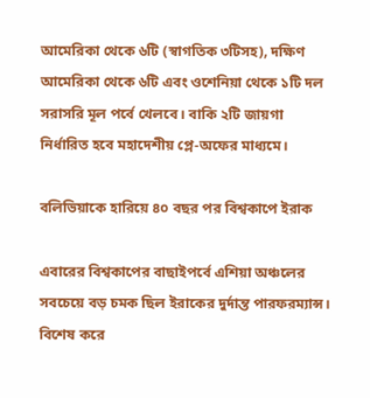আমেরিকা থেকে ৬টি (স্বাগতিক ৩টিসহ), দক্ষিণ আমেরিকা থেকে ৬টি এবং ওশেনিয়া থেকে ১টি দল সরাসরি মূল পর্বে খেলবে। বাকি ২টি জায়গা নির্ধারিত হবে মহাদেশীয় প্লে-অফের মাধ্যমে।

বলিভিয়াকে হারিয়ে ৪০ বছর পর বিশ্বকাপে ইরাক

এবারের বিশ্বকাপের বাছাইপর্বে এশিয়া অঞ্চলের সবচেয়ে বড় চমক ছিল ইরাকের দুর্দান্ত পারফরম্যান্স। বিশেষ করে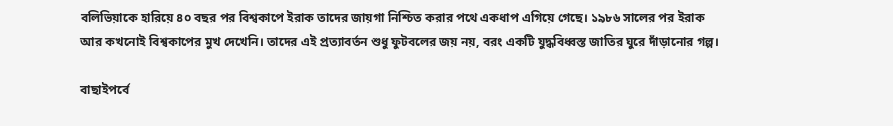বলিভিয়াকে হারিয়ে ৪০ বছর পর বিশ্বকাপে ইরাক তাদের জায়গা নিশ্চিত করার পথে একধাপ এগিয়ে গেছে। ১৯৮৬ সালের পর ইরাক আর কখনোই বিশ্বকাপের মুখ দেখেনি। তাদের এই প্রত্যাবর্তন শুধু ফুটবলের জয় নয়, বরং একটি যুদ্ধবিধ্বস্ত জাতির ঘুরে দাঁড়ানোর গল্প।

বাছাইপর্বে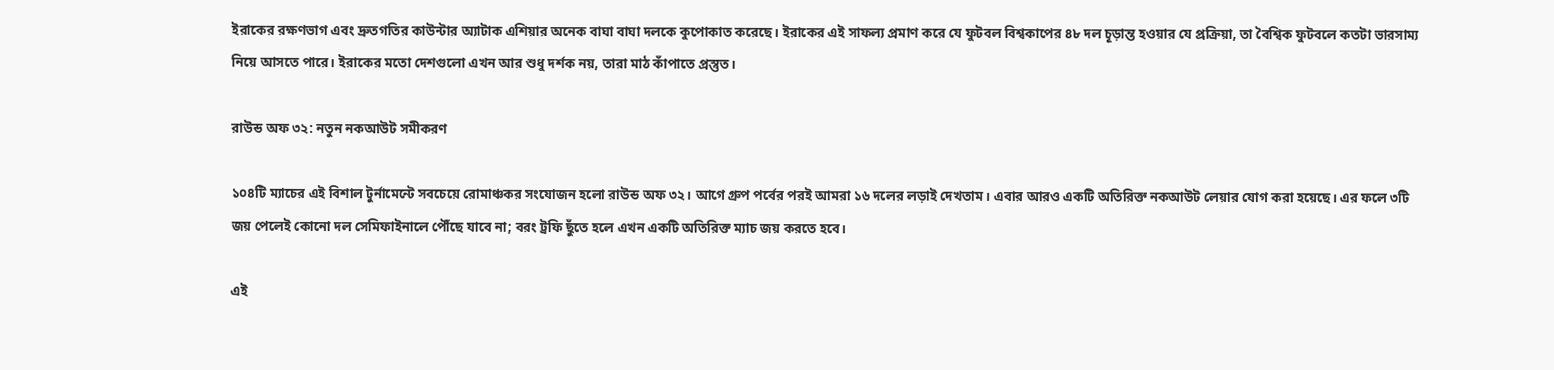ইরাকের রক্ষণভাগ এবং দ্রুতগতির কাউন্টার অ্যাটাক এশিয়ার অনেক বাঘা বাঘা দলকে কুপোকাত করেছে। ইরাকের এই সাফল্য প্রমাণ করে যে ফুটবল বিশ্বকাপের ৪৮ দল চূড়ান্ত হওয়ার যে প্রক্রিয়া, তা বৈশ্বিক ফুটবলে কতটা ভারসাম্য নিয়ে আসতে পারে। ইরাকের মতো দেশগুলো এখন আর শুধু দর্শক নয়, তারা মাঠ কাঁপাতে প্রস্তুত।

রাউন্ড অফ ৩২: নতুন নকআউট সমীকরণ

১০৪টি ম্যাচের এই বিশাল টুর্নামেন্টে সবচেয়ে রোমাঞ্চকর সংযোজন হলো রাউন্ড অফ ৩২। আগে গ্রুপ পর্বের পরই আমরা ১৬ দলের লড়াই দেখতাম। এবার আরও একটি অতিরিক্ত নকআউট লেয়ার যোগ করা হয়েছে। এর ফলে ৩টি জয় পেলেই কোনো দল সেমিফাইনালে পৌঁছে যাবে না; বরং ট্রফি ছুঁতে হলে এখন একটি অতিরিক্ত ম্যাচ জয় করতে হবে।

এই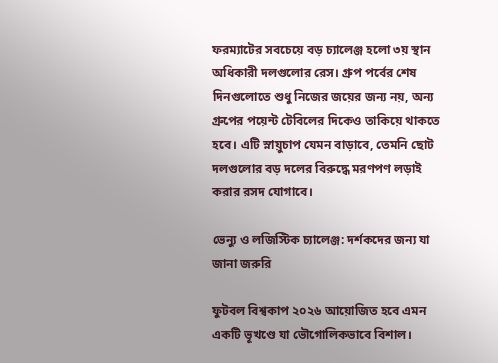ফরম্যাটের সবচেয়ে বড় চ্যালেঞ্জ হলো ৩য় স্থান অধিকারী দলগুলোর রেস। গ্রুপ পর্বের শেষ দিনগুলোতে শুধু নিজের জয়ের জন্য নয়, অন্য গ্রুপের পয়েন্ট টেবিলের দিকেও তাকিয়ে থাকতে হবে। এটি স্নায়ুচাপ যেমন বাড়াবে, তেমনি ছোট দলগুলোর বড় দলের বিরুদ্ধে মরণপণ লড়াই করার রসদ যোগাবে।

ভেন্যু ও লজিস্টিক চ্যালেঞ্জ: দর্শকদের জন্য যা জানা জরুরি

ফুটবল বিশ্বকাপ ২০২৬ আয়োজিত হবে এমন একটি ভূখণ্ডে যা ভৌগোলিকভাবে বিশাল।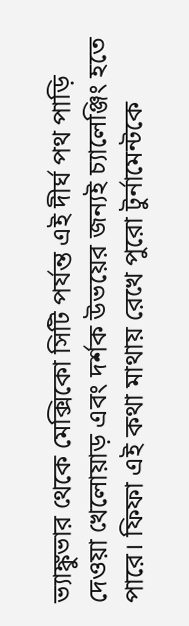ভ্যাঙ্কুভার থেকে মেক্সিকো সিটি পর্যন্ত এই দীর্ঘ পথ পাড়ি দেওয়া খেলোয়াড় এবং দর্শক উভয়ের জন্যই চ্যালেঞ্জিং হতে পারে। ফিফা এই কথা মাথায় রেখে পুরো টুর্নামেন্টকে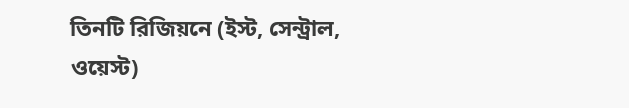তিনটি রিজিয়নে (ইস্ট, সেন্ট্রাল, ওয়েস্ট)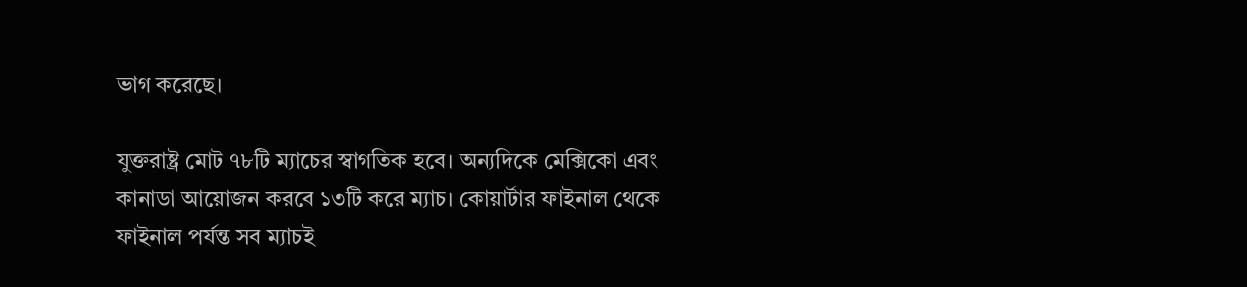ভাগ করেছে।

যুক্তরাষ্ট্র মোট ৭৮টি ম্যাচের স্বাগতিক হবে। অন্যদিকে মেক্সিকো এবং কানাডা আয়োজন করবে ১৩টি করে ম্যাচ। কোয়ার্টার ফাইনাল থেকে ফাইনাল পর্যন্ত সব ম্যাচই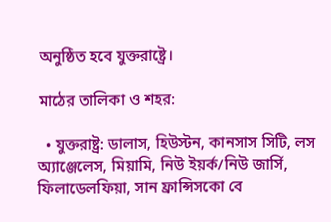অনুষ্ঠিত হবে যুক্তরাষ্ট্রে।

মাঠের তালিকা ও শহর:

  • যুক্তরাষ্ট্র: ডালাস, হিউস্টন, কানসাস সিটি, লস অ্যাঞ্জেলেস, মিয়ামি, নিউ ইয়র্ক/নিউ জার্সি, ফিলাডেলফিয়া, সান ফ্রান্সিসকো বে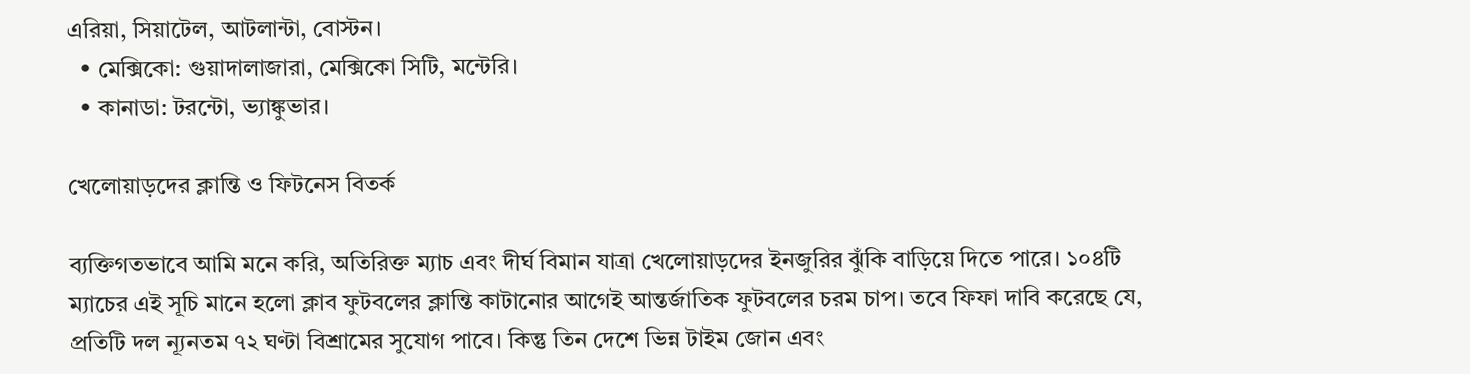এরিয়া, সিয়াটেল, আটলান্টা, বোস্টন।
  • মেক্সিকো: গুয়াদালাজারা, মেক্সিকো সিটি, মন্টেরি।
  • কানাডা: টরন্টো, ভ্যাঙ্কুভার।

খেলোয়াড়দের ক্লান্তি ও ফিটনেস বিতর্ক

ব্যক্তিগতভাবে আমি মনে করি, অতিরিক্ত ম্যাচ এবং দীর্ঘ বিমান যাত্রা খেলোয়াড়দের ইনজুরির ঝুঁকি বাড়িয়ে দিতে পারে। ১০৪টি ম্যাচের এই সূচি মানে হলো ক্লাব ফুটবলের ক্লান্তি কাটানোর আগেই আন্তর্জাতিক ফুটবলের চরম চাপ। তবে ফিফা দাবি করেছে যে, প্রতিটি দল ন্যূনতম ৭২ ঘণ্টা বিশ্রামের সুযোগ পাবে। কিন্তু তিন দেশে ভিন্ন টাইম জোন এবং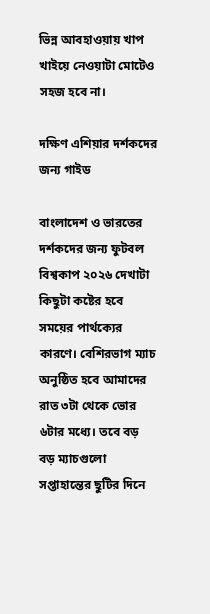ভিন্ন আবহাওয়ায় খাপ খাইয়ে নেওয়াটা মোটেও সহজ হবে না।

দক্ষিণ এশিয়ার দর্শকদের জন্য গাইড

বাংলাদেশ ও ভারতের দর্শকদের জন্য ফুটবল বিশ্বকাপ ২০২৬ দেখাটা কিছুটা কষ্টের হবে সময়ের পার্থক্যের কারণে। বেশিরভাগ ম্যাচ অনুষ্ঠিত হবে আমাদের রাত ৩টা থেকে ভোর ৬টার মধ্যে। তবে বড় বড় ম্যাচগুলো সপ্তাহান্তের ছুটির দিনে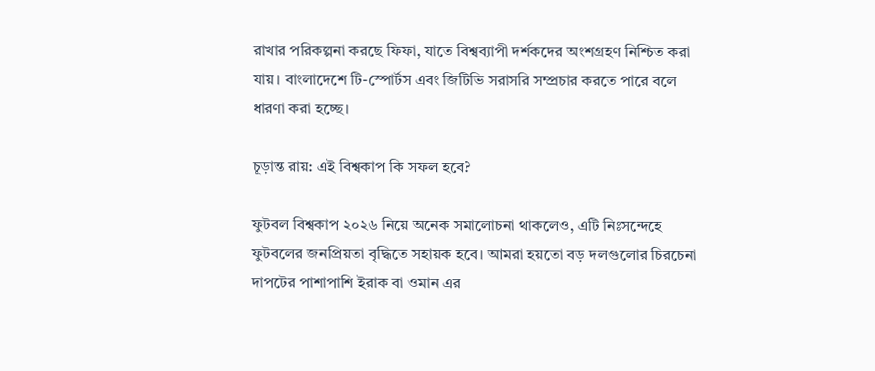রাখার পরিকল্পনা করছে ফিফা, যাতে বিশ্বব্যাপী দর্শকদের অংশগ্রহণ নিশ্চিত করা যায়। বাংলাদেশে টি-স্পোর্টস এবং জিটিভি সরাসরি সম্প্রচার করতে পারে বলে ধারণা করা হচ্ছে।

চূড়ান্ত রায়: এই বিশ্বকাপ কি সফল হবে?

ফুটবল বিশ্বকাপ ২০২৬ নিয়ে অনেক সমালোচনা থাকলেও, এটি নিঃসন্দেহে ফুটবলের জনপ্রিয়তা বৃদ্ধিতে সহায়ক হবে। আমরা হয়তো বড় দলগুলোর চিরচেনা দাপটের পাশাপাশি ইরাক বা ওমান এর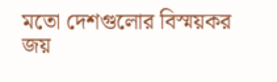মতো দেশগুলোর বিস্ময়কর জয়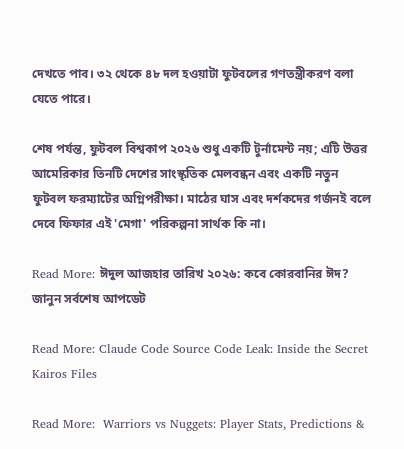দেখতে পাব। ৩২ থেকে ৪৮ দল হওয়াটা ফুটবলের গণতন্ত্রীকরণ বলা যেতে পারে।

শেষ পর্যন্ত, ফুটবল বিশ্বকাপ ২০২৬ শুধু একটি টুর্নামেন্ট নয়; এটি উত্তর আমেরিকার তিনটি দেশের সাংস্কৃতিক মেলবন্ধন এবং একটি নতুন ফুটবল ফরম্যাটের অগ্নিপরীক্ষা। মাঠের ঘাস এবং দর্শকদের গর্জনই বলে দেবে ফিফার এই 'মেগা' পরিকল্পনা সার্থক কি না।

Read More: ঈদুল আজহার তারিখ ২০২৬: কবে কোরবানির ঈদ? জানুন সর্বশেষ আপডেট

Read More: Claude Code Source Code Leak: Inside the Secret Kairos Files

Read More:  Warriors vs Nuggets: Player Stats, Predictions &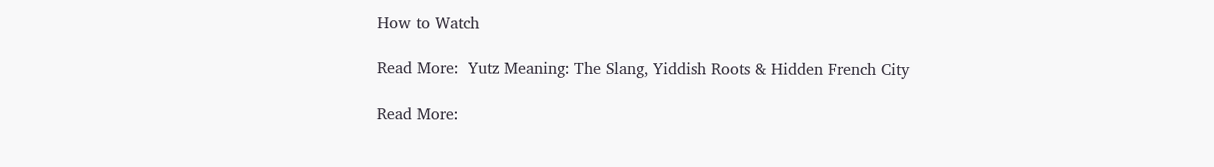How to Watch

Read More:  Yutz Meaning: The Slang, Yiddish Roots & Hidden French City

Read More: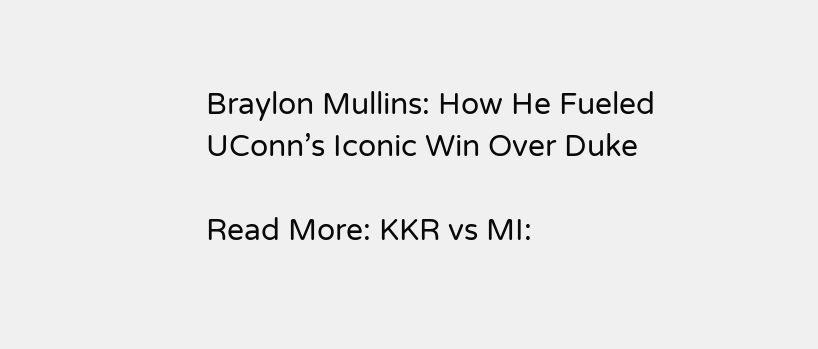Braylon Mullins: How He Fueled UConn’s Iconic Win Over Duke

Read More: KKR vs MI: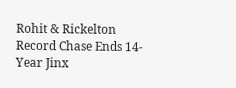Rohit & Rickelton Record Chase Ends 14-Year Jinx